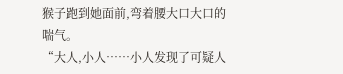猴子跑到她面前,弯着腰大口大口的喘气。
“大人,小人……小人发现了可疑人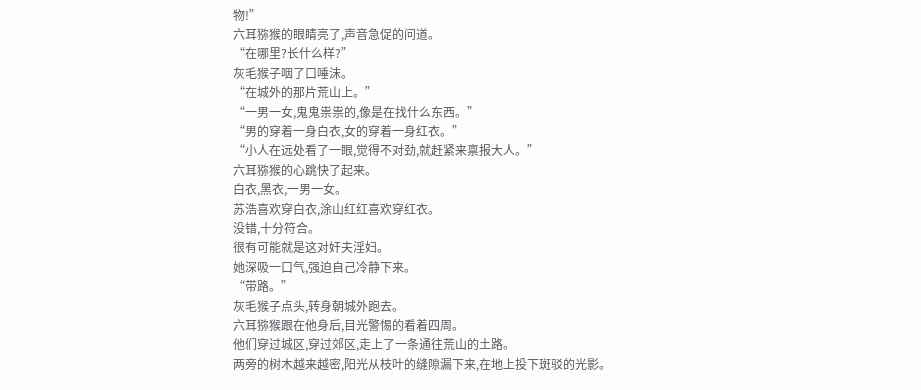物!”
六耳猕猴的眼睛亮了,声音急促的问道。
“在哪里?长什么样?”
灰毛猴子咽了口唾沫。
“在城外的那片荒山上。”
“一男一女,鬼鬼祟祟的,像是在找什么东西。”
“男的穿着一身白衣,女的穿着一身红衣。”
“小人在远处看了一眼,觉得不对劲,就赶紧来禀报大人。”
六耳猕猴的心跳快了起来。
白衣,黑衣,一男一女。
苏浩喜欢穿白衣,涂山红红喜欢穿红衣。
没错,十分符合。
很有可能就是这对奸夫淫妇。
她深吸一口气,强迫自己冷静下来。
“带路。”
灰毛猴子点头,转身朝城外跑去。
六耳猕猴跟在他身后,目光警惕的看着四周。
他们穿过城区,穿过郊区,走上了一条通往荒山的土路。
两旁的树木越来越密,阳光从枝叶的缝隙漏下来,在地上投下斑驳的光影。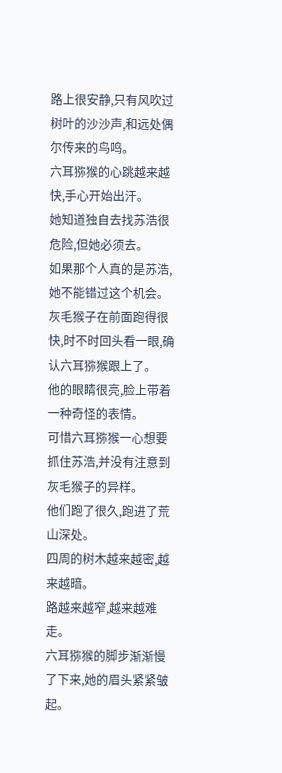路上很安静,只有风吹过树叶的沙沙声,和远处偶尔传来的鸟鸣。
六耳猕猴的心跳越来越快,手心开始出汗。
她知道独自去找苏浩很危险,但她必须去。
如果那个人真的是苏浩,她不能错过这个机会。
灰毛猴子在前面跑得很快,时不时回头看一眼,确认六耳猕猴跟上了。
他的眼睛很亮,脸上带着一种奇怪的表情。
可惜六耳猕猴一心想要抓住苏浩,并没有注意到灰毛猴子的异样。
他们跑了很久,跑进了荒山深处。
四周的树木越来越密,越来越暗。
路越来越窄,越来越难走。
六耳猕猴的脚步渐渐慢了下来,她的眉头紧紧皱起。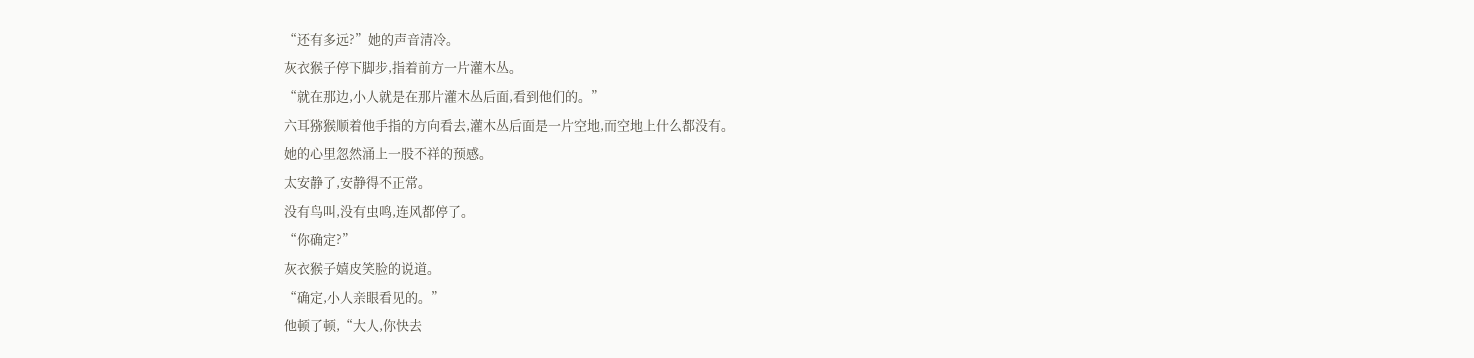“还有多远?”她的声音清冷。
灰衣猴子停下脚步,指着前方一片灌木丛。
“就在那边,小人就是在那片灌木丛后面,看到他们的。”
六耳猕猴顺着他手指的方向看去,灌木丛后面是一片空地,而空地上什么都没有。
她的心里忽然涌上一股不祥的预感。
太安静了,安静得不正常。
没有鸟叫,没有虫鸣,连风都停了。
“你确定?”
灰衣猴子嬉皮笑脸的说道。
“确定,小人亲眼看见的。”
他顿了顿,“大人,你快去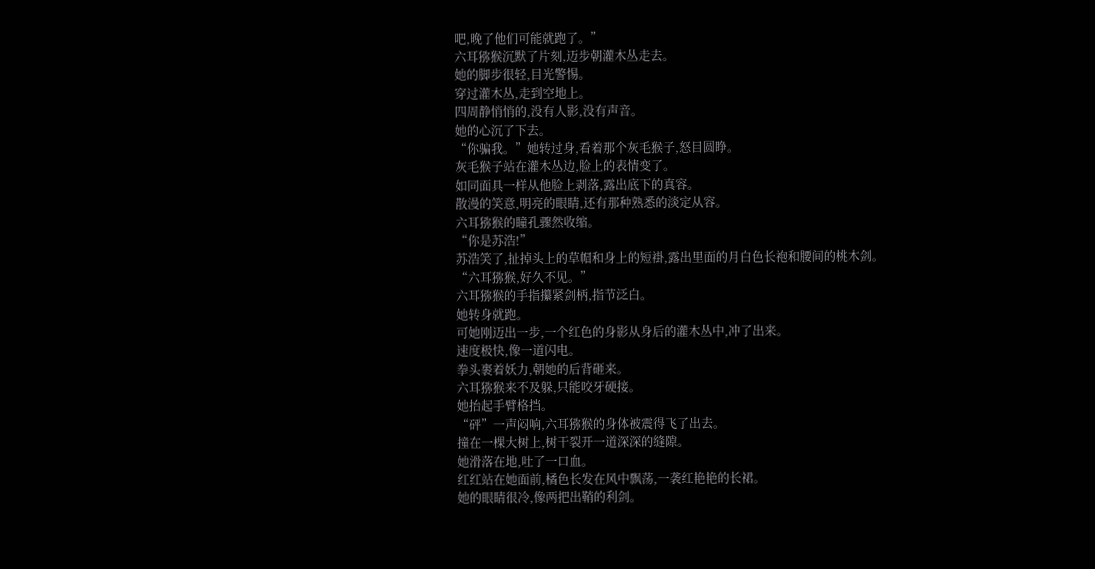吧,晚了他们可能就跑了。”
六耳猕猴沉默了片刻,迈步朝灌木丛走去。
她的脚步很轻,目光警惕。
穿过灌木丛,走到空地上。
四周静悄悄的,没有人影,没有声音。
她的心沉了下去。
“你骗我。”她转过身,看着那个灰毛猴子,怒目圆睁。
灰毛猴子站在灌木丛边,脸上的表情变了。
如同面具一样从他脸上剥落,露出底下的真容。
散漫的笑意,明亮的眼睛,还有那种熟悉的淡定从容。
六耳猕猴的瞳孔骤然收缩。
“你是苏浩!”
苏浩笑了,扯掉头上的草帽和身上的短褂,露出里面的月白色长袍和腰间的桃木剑。
“六耳猕猴,好久不见。”
六耳猕猴的手指攥紧剑柄,指节泛白。
她转身就跑。
可她刚迈出一步,一个红色的身影从身后的灌木丛中,冲了出来。
速度极快,像一道闪电。
拳头裹着妖力,朝她的后背砸来。
六耳猕猴来不及躲,只能咬牙硬接。
她抬起手臂格挡。
“砰”一声闷响,六耳猕猴的身体被震得飞了出去。
撞在一棵大树上,树干裂开一道深深的缝隙。
她滑落在地,吐了一口血。
红红站在她面前,橘色长发在风中飘荡,一袭红艳艳的长裙。
她的眼睛很冷,像两把出鞘的利剑。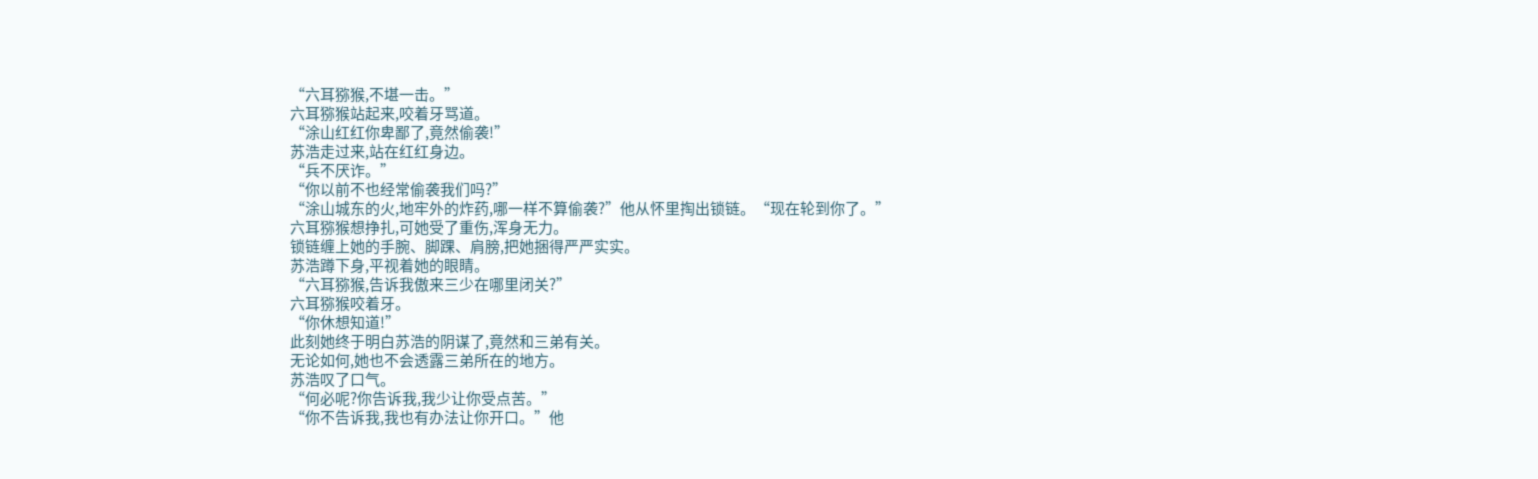“六耳猕猴,不堪一击。”
六耳猕猴站起来,咬着牙骂道。
“涂山红红你卑鄙了,竟然偷袭!”
苏浩走过来,站在红红身边。
“兵不厌诈。”
“你以前不也经常偷袭我们吗?”
“涂山城东的火,地牢外的炸药,哪一样不算偷袭?”他从怀里掏出锁链。“现在轮到你了。”
六耳猕猴想挣扎,可她受了重伤,浑身无力。
锁链缠上她的手腕、脚踝、肩膀,把她捆得严严实实。
苏浩蹲下身,平视着她的眼睛。
“六耳猕猴,告诉我傲来三少在哪里闭关?”
六耳猕猴咬着牙。
“你休想知道!”
此刻她终于明白苏浩的阴谋了,竟然和三弟有关。
无论如何,她也不会透露三弟所在的地方。
苏浩叹了口气。
“何必呢?你告诉我,我少让你受点苦。”
“你不告诉我,我也有办法让你开口。”他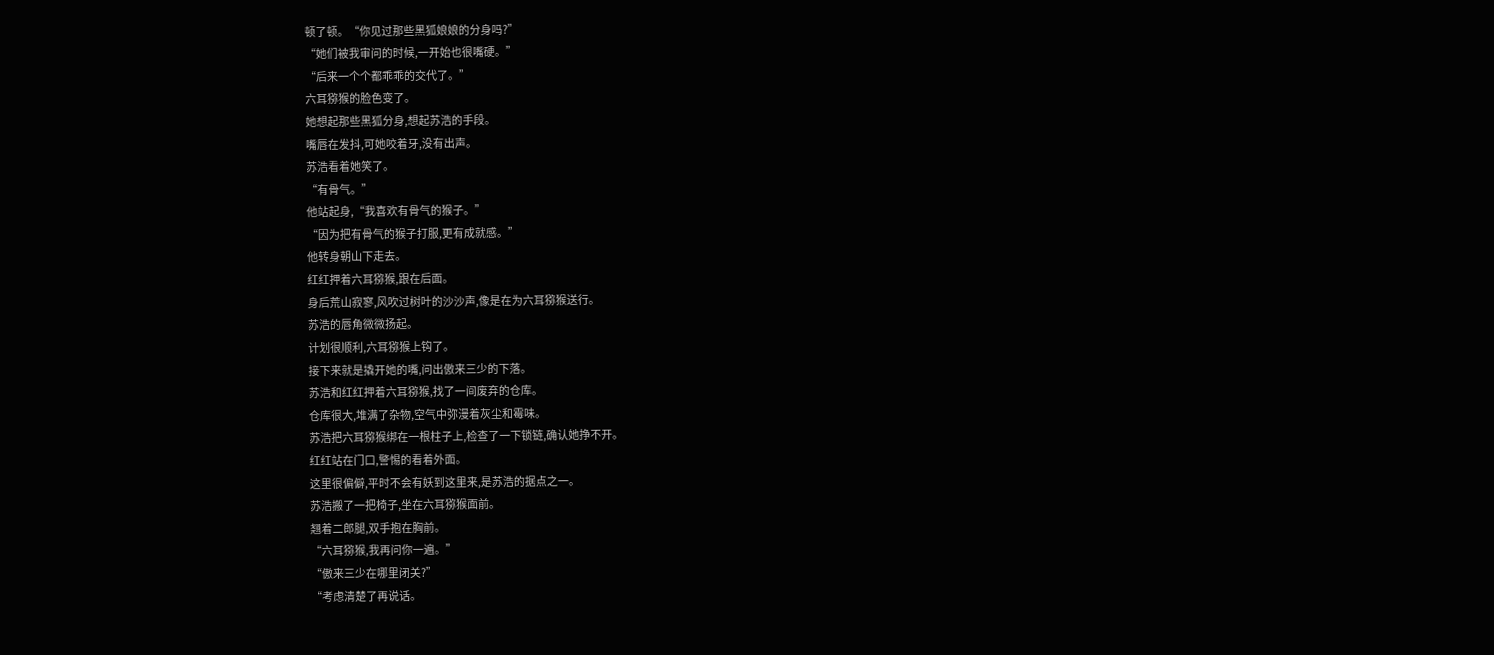顿了顿。“你见过那些黑狐娘娘的分身吗?”
“她们被我审问的时候,一开始也很嘴硬。”
“后来一个个都乖乖的交代了。”
六耳猕猴的脸色变了。
她想起那些黑狐分身,想起苏浩的手段。
嘴唇在发抖,可她咬着牙,没有出声。
苏浩看着她笑了。
“有骨气。”
他站起身,“我喜欢有骨气的猴子。”
“因为把有骨气的猴子打服,更有成就感。”
他转身朝山下走去。
红红押着六耳猕猴,跟在后面。
身后荒山寂寥,风吹过树叶的沙沙声,像是在为六耳猕猴送行。
苏浩的唇角微微扬起。
计划很顺利,六耳猕猴上钩了。
接下来就是撬开她的嘴,问出傲来三少的下落。
苏浩和红红押着六耳猕猴,找了一间废弃的仓库。
仓库很大,堆满了杂物,空气中弥漫着灰尘和霉味。
苏浩把六耳猕猴绑在一根柱子上,检查了一下锁链,确认她挣不开。
红红站在门口,警惕的看着外面。
这里很偏僻,平时不会有妖到这里来,是苏浩的据点之一。
苏浩搬了一把椅子,坐在六耳猕猴面前。
翘着二郎腿,双手抱在胸前。
“六耳猕猴,我再问你一遍。”
“傲来三少在哪里闭关?”
“考虑清楚了再说话。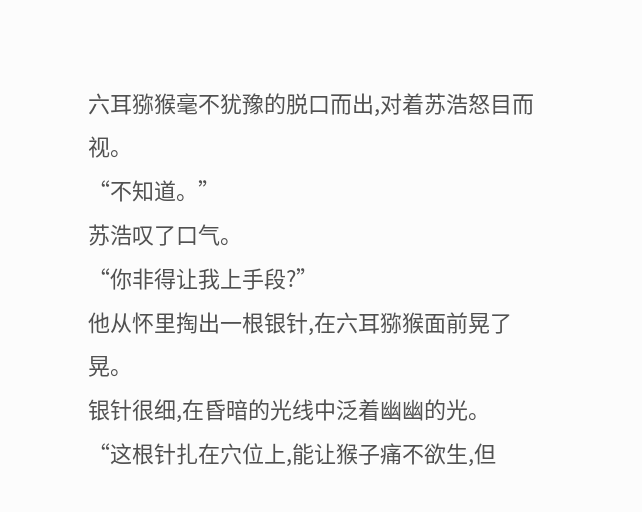六耳猕猴毫不犹豫的脱口而出,对着苏浩怒目而视。
“不知道。”
苏浩叹了口气。
“你非得让我上手段?”
他从怀里掏出一根银针,在六耳猕猴面前晃了晃。
银针很细,在昏暗的光线中泛着幽幽的光。
“这根针扎在穴位上,能让猴子痛不欲生,但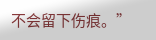不会留下伤痕。”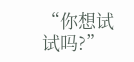“你想试试吗?”